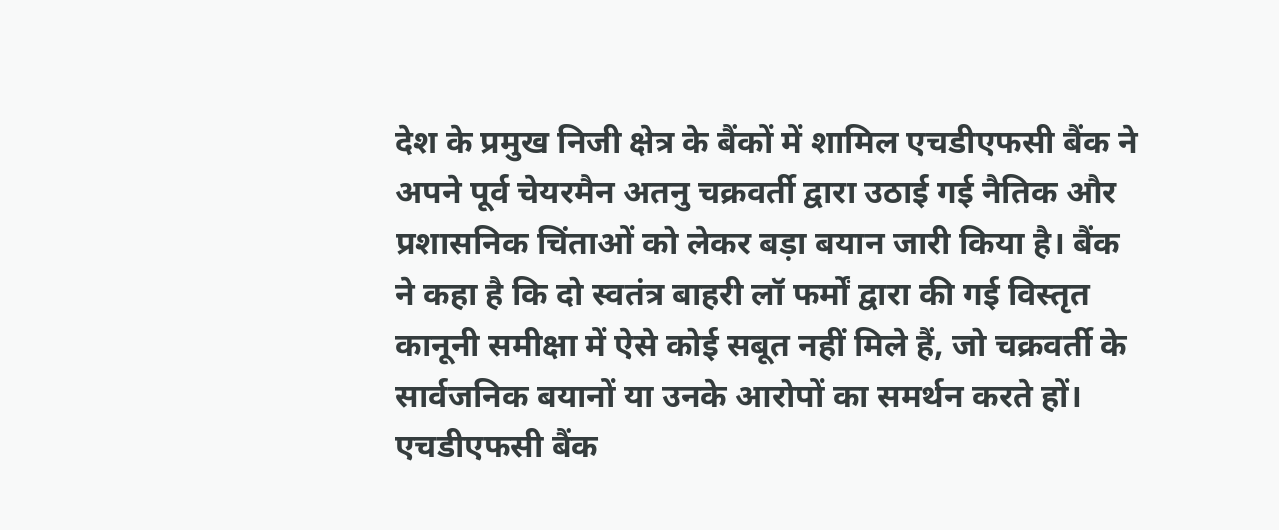देश के प्रमुख निजी क्षेत्र के बैंकों में शामिल एचडीएफसी बैंक ने अपने पूर्व चेयरमैन अतनु चक्रवर्ती द्वारा उठाई गई नैतिक और प्रशासनिक चिंताओं को लेकर बड़ा बयान जारी किया है। बैंक ने कहा है कि दो स्वतंत्र बाहरी लॉ फर्मों द्वारा की गई विस्तृत कानूनी समीक्षा में ऐसे कोई सबूत नहीं मिले हैं, जो चक्रवर्ती के सार्वजनिक बयानों या उनके आरोपों का समर्थन करते हों।
एचडीएफसी बैंक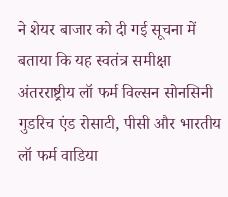ने शेयर बाजार को दी गई सूचना में बताया कि यह स्वतंत्र समीक्षा अंतरराष्ट्रीय लॉ फर्म विल्सन सोनसिनी गुडरिच एंड रोसाटी, पीसी और भारतीय लॉ फर्म वाडिया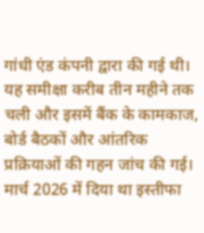गांधी एंड कंपनी द्वारा की गई थी। यह समीक्षा करीब तीन महीने तक चली और इसमें बैंक के कामकाज, बोर्ड बैठकों और आंतरिक प्रक्रियाओं की गहन जांच की गई।
मार्च 2026 में दिया था इस्तीफा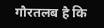गौरतलब है कि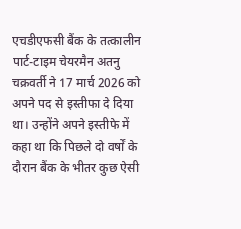एचडीएफसी बैंक के तत्कालीन पार्ट-टाइम चेयरमैन अतनु चक्रवर्ती ने 17 मार्च 2026 को अपने पद से इस्तीफा दे दिया था। उन्होंने अपने इस्तीफे में कहा था कि पिछले दो वर्षों के दौरान बैंक के भीतर कुछ ऐसी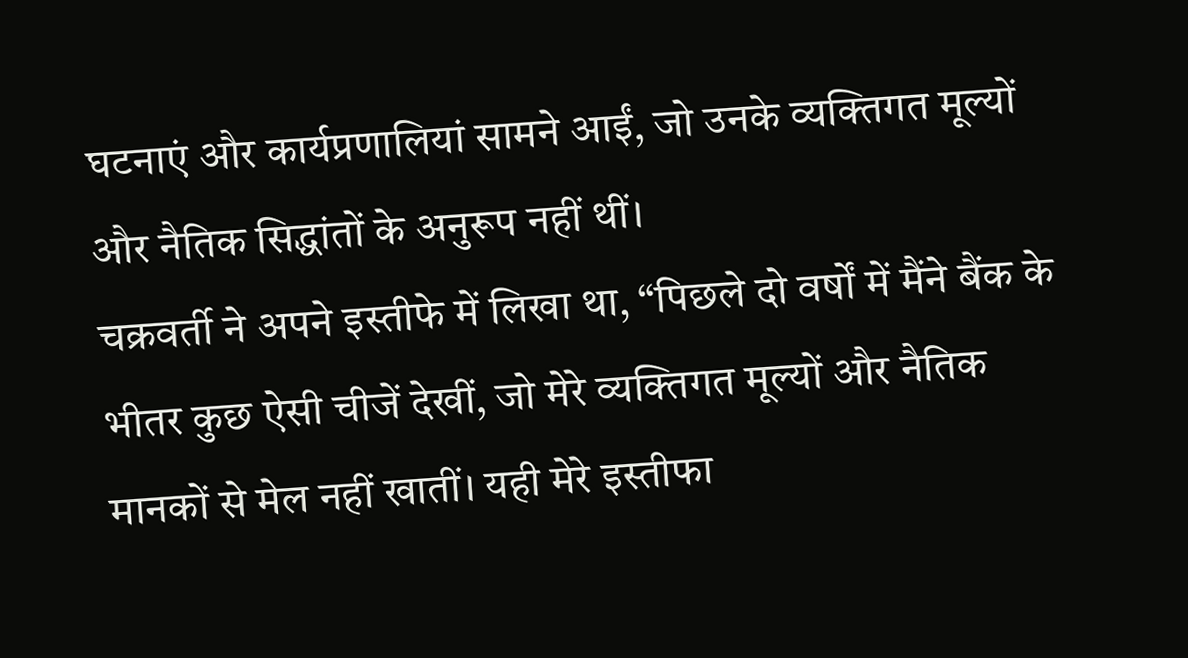घटनाएं और कार्यप्रणालियां सामने आईं, जो उनके व्यक्तिगत मूल्यों और नैतिक सिद्धांतों के अनुरूप नहीं थीं।
चक्रवर्ती ने अपने इस्तीफे में लिखा था, “पिछले दो वर्षों में मैंने बैंक के भीतर कुछ ऐसी चीजें देखीं, जो मेरे व्यक्तिगत मूल्यों और नैतिक मानकों से मेल नहीं खातीं। यही मेरे इस्तीफा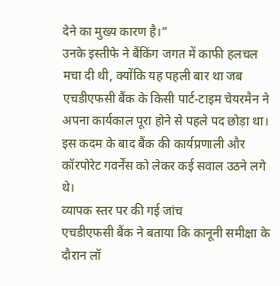देने का मुख्य कारण है।”
उनके इस्तीफे ने बैंकिंग जगत में काफी हलचल मचा दी थी, क्योंकि यह पहली बार था जब एचडीएफसी बैंक के किसी पार्ट-टाइम चेयरमैन ने अपना कार्यकाल पूरा होने से पहले पद छोड़ा था। इस कदम के बाद बैंक की कार्यप्रणाली और कॉरपोरेट गवर्नेंस को लेकर कई सवाल उठने लगे थे।
व्यापक स्तर पर की गई जांच
एचडीएफसी बैंक ने बताया कि कानूनी समीक्षा के दौरान लॉ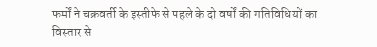फर्मों ने चक्रवर्ती के इस्तीफे से पहले के दो वर्षों की गतिविधियों का विस्तार से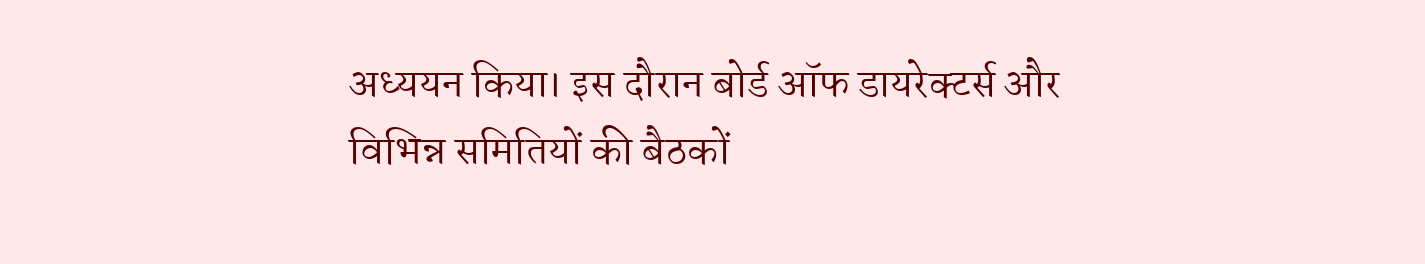अध्ययन किया। इस दौरान बोर्ड ऑफ डायरेक्टर्स और विभिन्न समितियों की बैठकों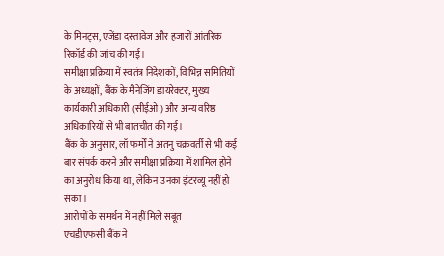के मिनट्स, एजेंडा दस्तावेज और हजारों आंतरिक रिकॉर्ड की जांच की गई।
समीक्षा प्रक्रिया में स्वतंत्र निदेशकों, विभिन्न समितियों के अध्यक्षों, बैंक के मैनेजिंग डायरेक्टर, मुख्य कार्यकारी अधिकारी (सीईओ) और अन्य वरिष्ठ अधिकारियों से भी बातचीत की गई।
बैंक के अनुसार, लॉ फर्मों ने अतनु चक्रवर्ती से भी कई बार संपर्क करने और समीक्षा प्रक्रिया में शामिल होने का अनुरोध किया था, लेकिन उनका इंटरव्यू नहीं हो सका।
आरोपों के समर्थन में नहीं मिले सबूत
एचडीएफसी बैंक ने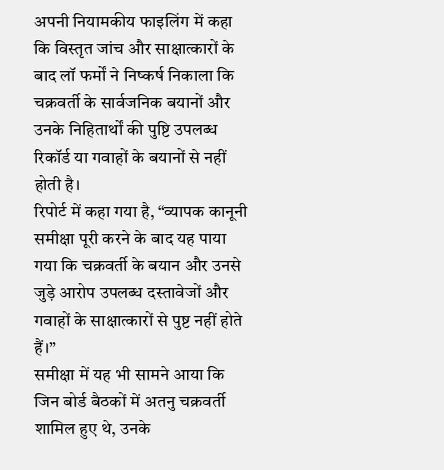अपनी नियामकीय फाइलिंग में कहा कि विस्तृत जांच और साक्षात्कारों के बाद लॉ फर्मों ने निष्कर्ष निकाला कि चक्रवर्ती के सार्वजनिक बयानों और उनके निहितार्थों की पुष्टि उपलब्ध रिकॉर्ड या गवाहों के बयानों से नहीं होती है।
रिपोर्ट में कहा गया है, “व्यापक कानूनी समीक्षा पूरी करने के बाद यह पाया गया कि चक्रवर्ती के बयान और उनसे जुड़े आरोप उपलब्ध दस्तावेजों और गवाहों के साक्षात्कारों से पुष्ट नहीं होते हैं।”
समीक्षा में यह भी सामने आया कि जिन बोर्ड बैठकों में अतनु चक्रवर्ती शामिल हुए थे, उनके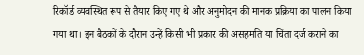रिकॉर्ड व्यवस्थित रूप से तैयार किए गए थे और अनुमोदन की मानक प्रक्रिया का पालन किया गया था। इन बैठकों के दौरान उन्हें किसी भी प्रकार की असहमति या चिंता दर्ज कराने का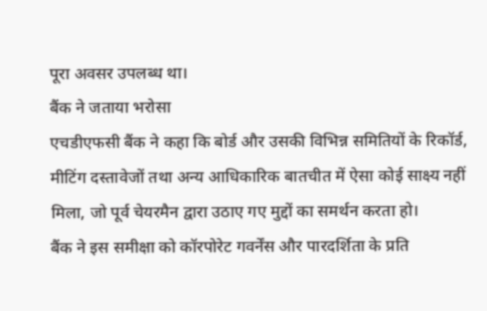पूरा अवसर उपलब्ध था।
बैंक ने जताया भरोसा
एचडीएफसी बैंक ने कहा कि बोर्ड और उसकी विभिन्न समितियों के रिकॉर्ड, मीटिंग दस्तावेजों तथा अन्य आधिकारिक बातचीत में ऐसा कोई साक्ष्य नहीं मिला, जो पूर्व चेयरमैन द्वारा उठाए गए मुद्दों का समर्थन करता हो।
बैंक ने इस समीक्षा को कॉरपोरेट गवर्नेंस और पारदर्शिता के प्रति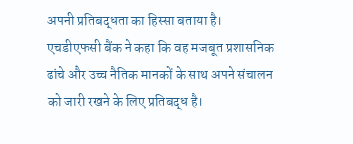अपनी प्रतिबद्धता का हिस्सा बताया है। एचडीएफसी बैंक ने कहा कि वह मजबूत प्रशासनिक ढांचे और उच्च नैतिक मानकों के साथ अपने संचालन को जारी रखने के लिए प्रतिबद्ध है।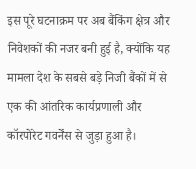इस पूरे घटनाक्रम पर अब बैंकिंग क्षेत्र और निवेशकों की नजर बनी हुई है, क्योंकि यह मामला देश के सबसे बड़े निजी बैंकों में से एक की आंतरिक कार्यप्रणाली और कॉरपोरेट गवर्नेंस से जुड़ा हुआ है।